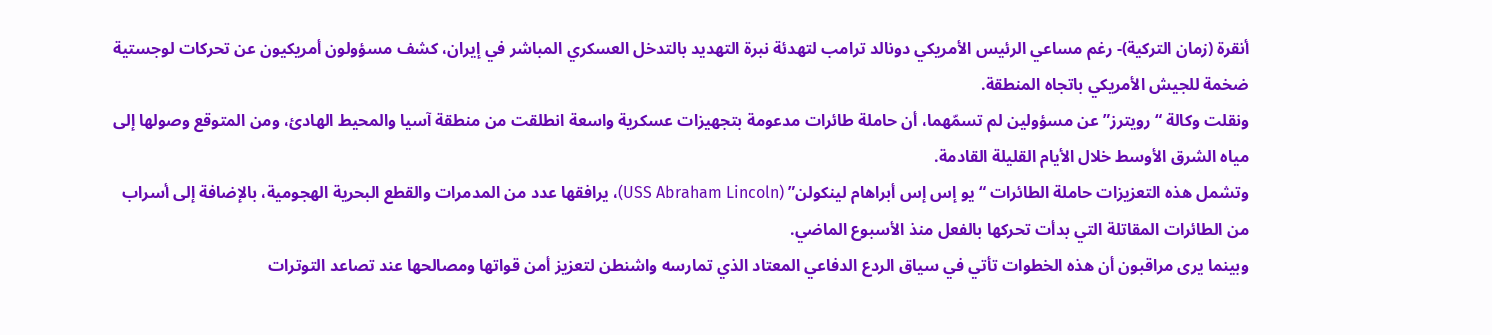أنقرة (زمان التركية)- رغم مساعي الرئيس الأمريكي دونالد ترامب لتهدئة نبرة التهديد بالتدخل العسكري المباشر في إيران، كشف مسؤولون أمريكيون عن تحركات لوجستية ضخمة للجيش الأمريكي باتجاه المنطقة.
ونقلت وكالة “رويترز” عن مسؤولين لم تسمّهما، أن حاملة طائرات مدعومة بتجهيزات عسكرية واسعة انطلقت من منطقة آسيا والمحيط الهادئ، ومن المتوقع وصولها إلى مياه الشرق الأوسط خلال الأيام القليلة القادمة.
وتشمل هذه التعزيزات حاملة الطائرات “يو إس إس أبراهام لينكولن” (USS Abraham Lincoln)، يرافقها عدد من المدمرات والقطع البحرية الهجومية، بالإضافة إلى أسراب من الطائرات المقاتلة التي بدأت تحركها بالفعل منذ الأسبوع الماضي.
وبينما يرى مراقبون أن هذه الخطوات تأتي في سياق الردع الدفاعي المعتاد الذي تمارسه واشنطن لتعزيز أمن قواتها ومصالحها عند تصاعد التوترات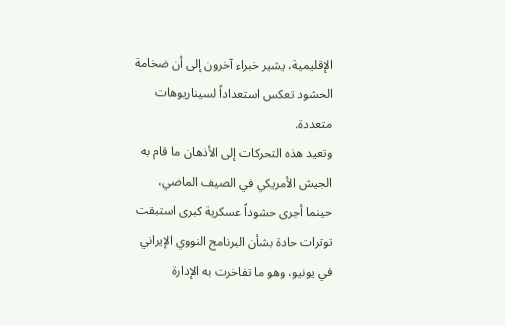الإقليمية، يشير خبراء آخرون إلى أن ضخامة الحشود تعكس استعداداً لسيناريوهات متعددة.
وتعيد هذه التحركات إلى الأذهان ما قام به الجيش الأمريكي في الصيف الماضي، حينما أجرى حشوداً عسكرية كبرى استبقت توترات حادة بشأن البرنامج النووي الإيراني في يونيو، وهو ما تفاخرت به الإدارة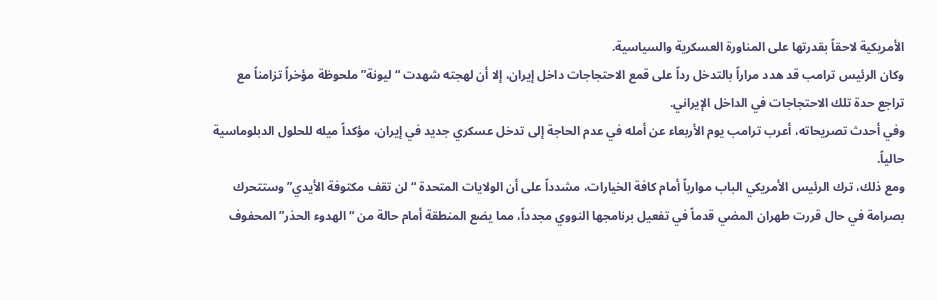الأمريكية لاحقاً بقدرتها على المناورة العسكرية والسياسية.
وكان الرئيس ترامب قد هدد مراراً بالتدخل رداً على قمع الاحتجاجات داخل إيران، إلا أن لهجته شهدت “ليونة” ملحوظة مؤخراً تزامناً مع تراجع حدة تلك الاحتجاجات في الداخل الإيراني.
وفي أحدث تصريحاته، أعرب ترامب يوم الأربعاء عن أمله في عدم الحاجة إلى تدخل عسكري جديد في إيران، مؤكداً ميله للحلول الدبلوماسية حالياً.
ومع ذلك، ترك الرئيس الأمريكي الباب موارباً أمام كافة الخيارات، مشدداً على أن الولايات المتحدة “لن تقف مكتوفة الأيدي” وستتحرك بصرامة في حال قررت طهران المضي قدماً في تفعيل برنامجها النووي مجدداً، مما يضع المنطقة أمام حالة من “الهدوء الحذر” المحفوف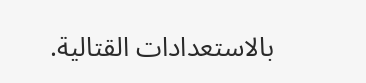بالاستعدادات القتالية.